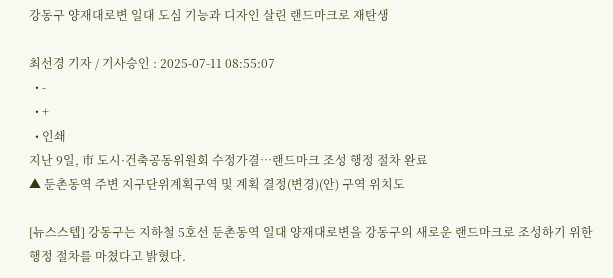강동구 양재대로변 일대 도심 기능과 디자인 살린 랜드마크로 재탄생

최선경 기자 / 기사승인 : 2025-07-11 08:55:07
  • -
  • +
  • 인쇄
지난 9일, 市 도시·건축공동위원회 수정가결…랜드마크 조성 행정 절차 완료
▲ 둔촌동역 주변 지구단위계획구역 및 계획 결정(변경)(안) 구역 위치도

[뉴스스텝] 강동구는 지하철 5호선 둔촌동역 일대 양재대로변을 강동구의 새로운 랜드마크로 조성하기 위한 행정 절차를 마쳤다고 밝혔다.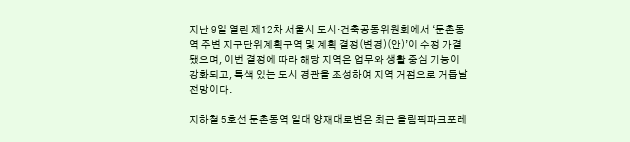지난 9일 열린 제12차 서울시 도시‧건축공동위원회에서 ‘둔촌동역 주변 지구단위계획구역 및 계획 결정(변경)(안)’이 수정 가결됐으며, 이번 결정에 따라 해당 지역은 업무와 생활 중심 기능이 강화되고, 특색 있는 도시 경관을 조성하여 지역 거점으로 거듭날 전망이다.

지하철 5호선 둔촌동역 일대 양재대로변은 최근 올림픽파크포레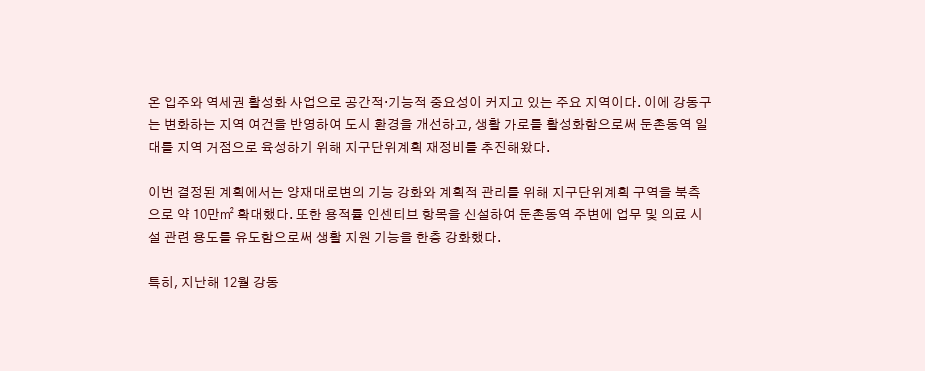온 입주와 역세권 활성화 사업으로 공간적‧기능적 중요성이 커지고 있는 주요 지역이다. 이에 강동구는 변화하는 지역 여건을 반영하여 도시 환경을 개선하고, 생활 가로를 활성화함으로써 둔촌동역 일대를 지역 거점으로 육성하기 위해 지구단위계획 재정비를 추진해왔다.

이번 결정된 계획에서는 양재대로변의 기능 강화와 계획적 관리를 위해 지구단위계획 구역을 북측으로 약 10만㎡ 확대했다. 또한 용적률 인센티브 항목을 신설하여 둔촌동역 주변에 업무 및 의료 시설 관련 용도를 유도함으로써 생활 지원 기능을 한층 강화했다.

특히, 지난해 12월 강동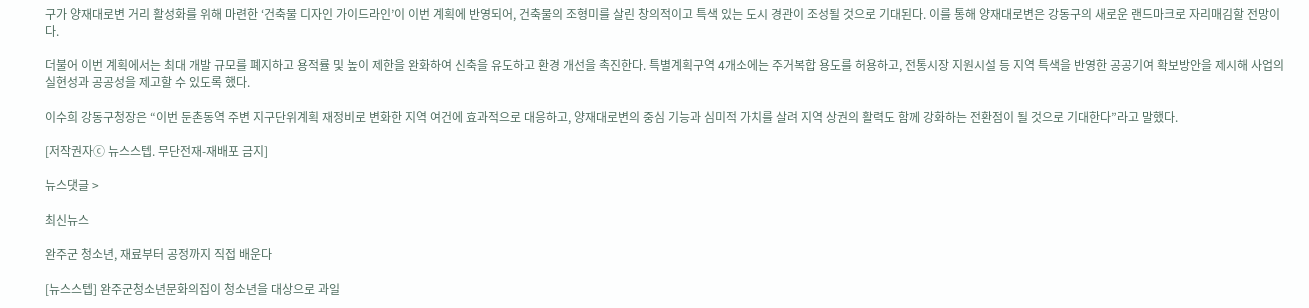구가 양재대로변 거리 활성화를 위해 마련한 ‘건축물 디자인 가이드라인’이 이번 계획에 반영되어, 건축물의 조형미를 살린 창의적이고 특색 있는 도시 경관이 조성될 것으로 기대된다. 이를 통해 양재대로변은 강동구의 새로운 랜드마크로 자리매김할 전망이다.

더불어 이번 계획에서는 최대 개발 규모를 폐지하고 용적률 및 높이 제한을 완화하여 신축을 유도하고 환경 개선을 촉진한다. 특별계획구역 4개소에는 주거복합 용도를 허용하고, 전통시장 지원시설 등 지역 특색을 반영한 공공기여 확보방안을 제시해 사업의 실현성과 공공성을 제고할 수 있도록 했다.

이수희 강동구청장은 “이번 둔촌동역 주변 지구단위계획 재정비로 변화한 지역 여건에 효과적으로 대응하고, 양재대로변의 중심 기능과 심미적 가치를 살려 지역 상권의 활력도 함께 강화하는 전환점이 될 것으로 기대한다”라고 말했다.

[저작권자ⓒ 뉴스스텝. 무단전재-재배포 금지]

뉴스댓글 >

최신뉴스

완주군 청소년, 재료부터 공정까지 직접 배운다

[뉴스스텝] 완주군청소년문화의집이 청소년을 대상으로 과일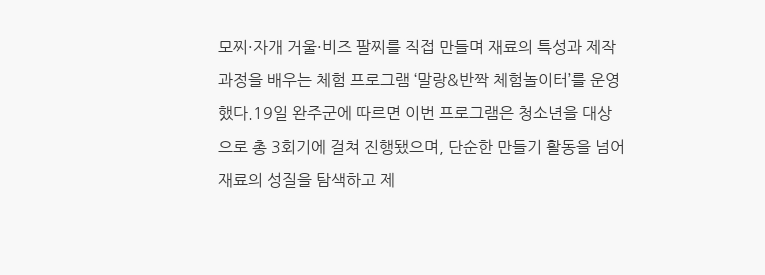모찌·자개 거울·비즈 팔찌를 직접 만들며 재료의 특성과 제작 과정을 배우는 체험 프로그램 ‘말랑&반짝 체험놀이터’를 운영했다.19일 완주군에 따르면 이번 프로그램은 청소년을 대상으로 총 3회기에 걸쳐 진행됐으며, 단순한 만들기 활동을 넘어 재료의 성질을 탐색하고 제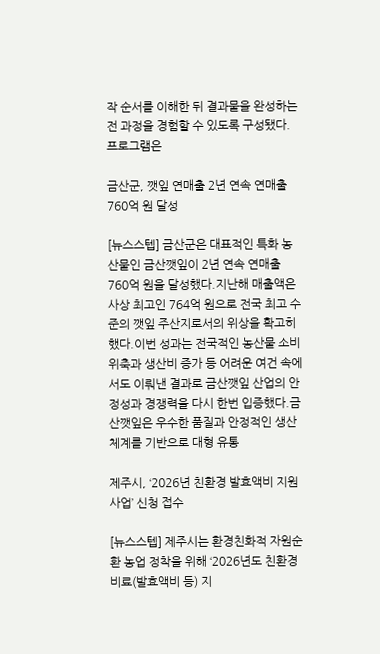작 순서를 이해한 뒤 결과물을 완성하는 전 과정을 경험할 수 있도록 구성됐다.프로그램은

금산군, 깻잎 연매출 2년 연속 연매출 760억 원 달성

[뉴스스텝] 금산군은 대표적인 특화 농산물인 금산깻잎이 2년 연속 연매출 760억 원을 달성했다.지난해 매출액은 사상 최고인 764억 원으로 전국 최고 수준의 깻잎 주산지로서의 위상을 확고히 했다.이번 성과는 전국적인 농산물 소비 위축과 생산비 증가 등 어려운 여건 속에서도 이뤄낸 결과로 금산깻잎 산업의 안정성과 경쟁력을 다시 한번 입증했다.금산깻잎은 우수한 품질과 안정적인 생산 체계를 기반으로 대형 유통

제주시, ‘2026년 친환경 발효액비 지원사업’ 신청 접수

[뉴스스텝] 제주시는 환경친화적 자원순환 농업 정착을 위해 ‘2026년도 친환경비료(발효액비 등) 지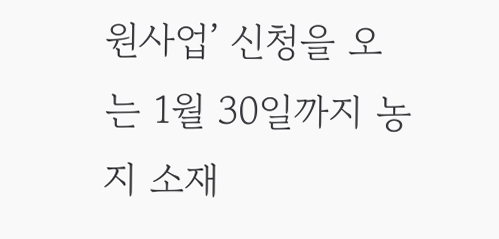원사업’ 신청을 오는 1월 30일까지 농지 소재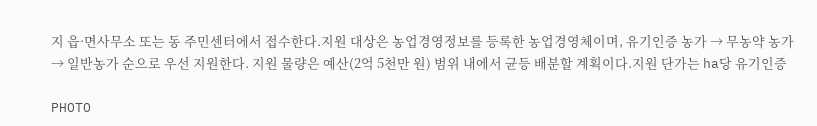지 읍·면사무소 또는 동 주민센터에서 접수한다.지원 대상은 농업경영정보를 등록한 농업경영체이며, 유기인증 농가 → 무농약 농가 → 일반농가 순으로 우선 지원한다. 지원 물량은 예산(2억 5천만 원) 범위 내에서 균등 배분할 계획이다.지원 단가는 ha당 유기인증

PHOTO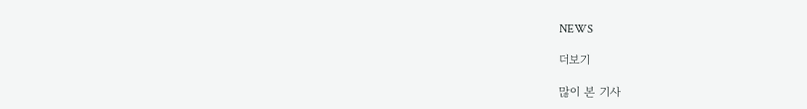NEWS

더보기

많이 본 기사